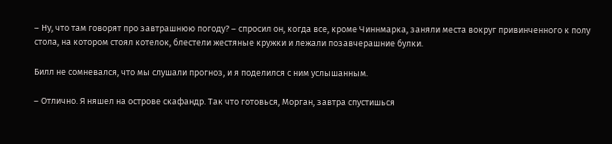– Ну, что там говорят про завтрашнюю погоду? – спросил он, когда все, кроме Чиннмарка, заняли места вокруг привинченного к полу стола, на котором стоял котелок, блестели жестяные кружки и лежали позавчерашние булки.

Билл не сомневался, что мы слушали прогноз, и я поделился с ним услышанным.

– Отлично. Я няшел на острове скафандр. Так что готовься, Морган, завтра спустишься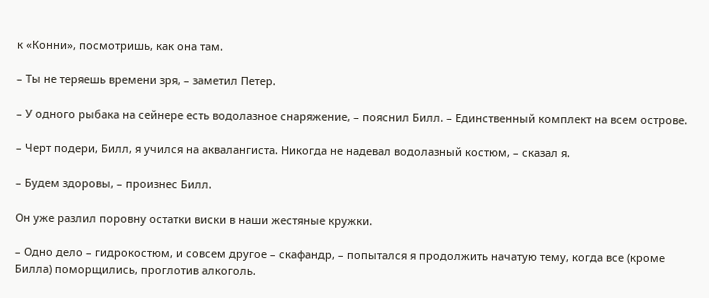к «Конни», посмотришь, как она там.

– Ты не теряешь времени зря, – заметил Петер.

– У одного рыбака на сейнере есть водолазное снаряжение, – пояснил Билл. – Единственный комплект на всем острове.

– Черт подери, Билл, я учился на аквалангиста. Никогда не надевал водолазный костюм, – сказал я.

– Будем здоровы, – произнес Билл.

Он уже разлил поровну остатки виски в наши жестяные кружки.

– Одно дело – гидрокостюм, и совсем другое – скафандр, – попытался я продолжить начатую тему, когда все (кроме Билла) поморщились, проглотив алкоголь.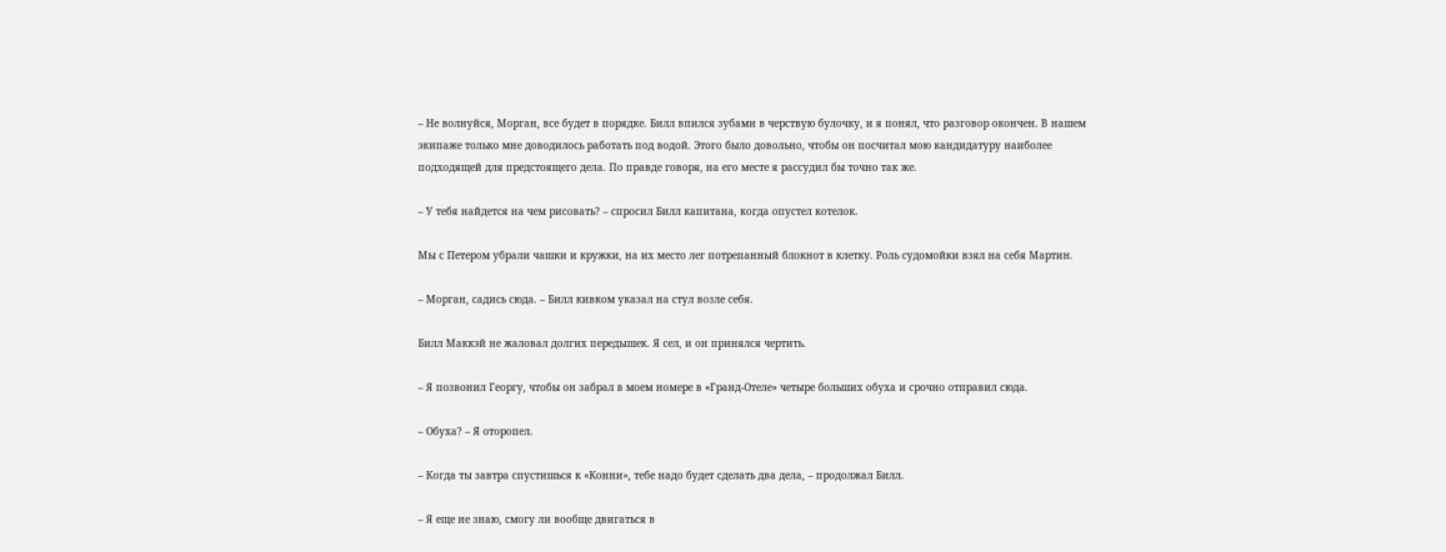– Не волнуйся, Морган, все будет в порядке. Билл впился зубами в черствую булочку, и я понял, что разговор окончен. В нашем экипаже только мне доводилось работать под водой. Этого было довольно, чтобы он посчитал мою кандидатуру наиболее подходящей для предстоящего дела. По правде говоря, на его месте я рассудил бы точно так же.

– У тебя найдется на чем рисовать? – спросил Билл капитана, когда опустел котелок.

Мы с Петером убрали чашки и кружки, на их место лег потрепанный блокнот в клетку. Роль судомойки взял на себя Мартин.

– Морган, садись сюда. – Билл кивком указал на стул возле себя.

Билл Маккэй не жаловал долгих передышек. Я сел, и он принялся чертить.

– Я позвонил Георгу, чтобы он забрал в моем номере в «Гранд-Отеле» четыре больших обуха и срочно отправил сюда.

– Обуха? – Я оторопел.

– Когда ты завтра спустишься к «Конни», тебе надо будет сделать два дела, – продолжал Билл.

– Я еще не знаю, смогу ли вообще двигаться в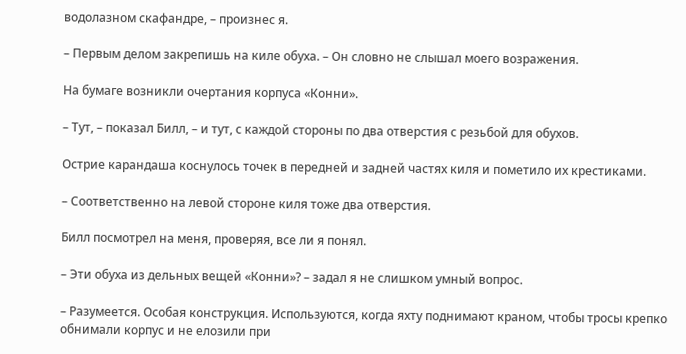водолазном скафандре, – произнес я.

– Первым делом закрепишь на киле обуха. – Он словно не слышал моего возражения.

На бумаге возникли очертания корпуса «Конни».

– Тут, – показал Билл, – и тут, с каждой стороны по два отверстия с резьбой для обухов.

Острие карандаша коснулось точек в передней и задней частях киля и пометило их крестиками.

– Соответственно на левой стороне киля тоже два отверстия.

Билл посмотрел на меня, проверяя, все ли я понял.

– Эти обуха из дельных вещей «Конни»? – задал я не слишком умный вопрос.

– Разумеется. Особая конструкция. Используются, когда яхту поднимают краном, чтобы тросы крепко обнимали корпус и не елозили при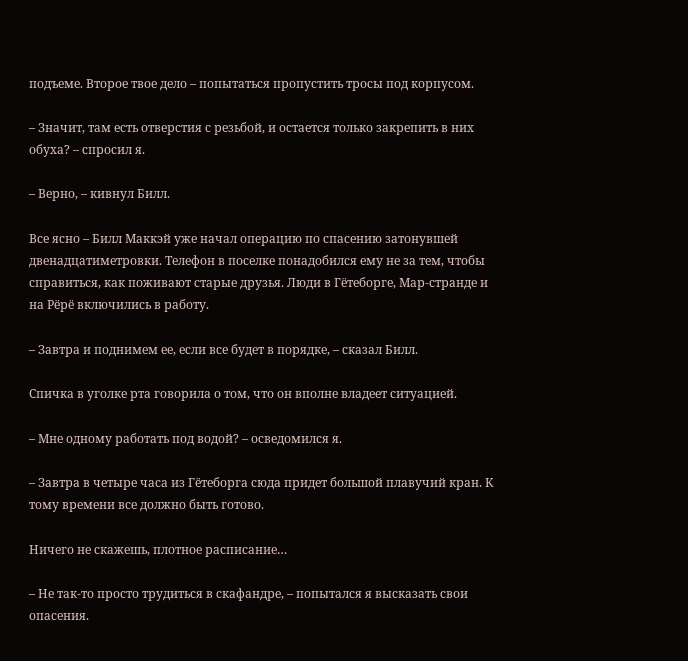подъеме. Второе твое дело – попытаться пропустить тросы под корпусом.

– Значит, там есть отверстия с резьбой, и остается только закрепить в них обуха? – спросил я.

– Верно, – кивнул Билл.

Все ясно – Билл Маккэй уже начал операцию по спасению затонувшей двенадцатиметровки. Телефон в поселке понадобился ему не за тем, чтобы справиться, как поживают старые друзья. Люди в Гётеборге, Мар-странде и на Рёрё включились в работу.

– Завтра и поднимем ее, если все будет в порядке, – сказал Билл.

Спичка в уголке рта говорила о том, что он вполне владеет ситуацией.

– Мне одному работать под водой? – осведомился я.

– Завтра в четыре часа из Гётеборга сюда придет большой плавучий кран. К тому времени все должно быть готово.

Ничего не скажешь, плотное расписание…

– Не так-то просто трудиться в скафандре, – попытался я высказать свои опасения.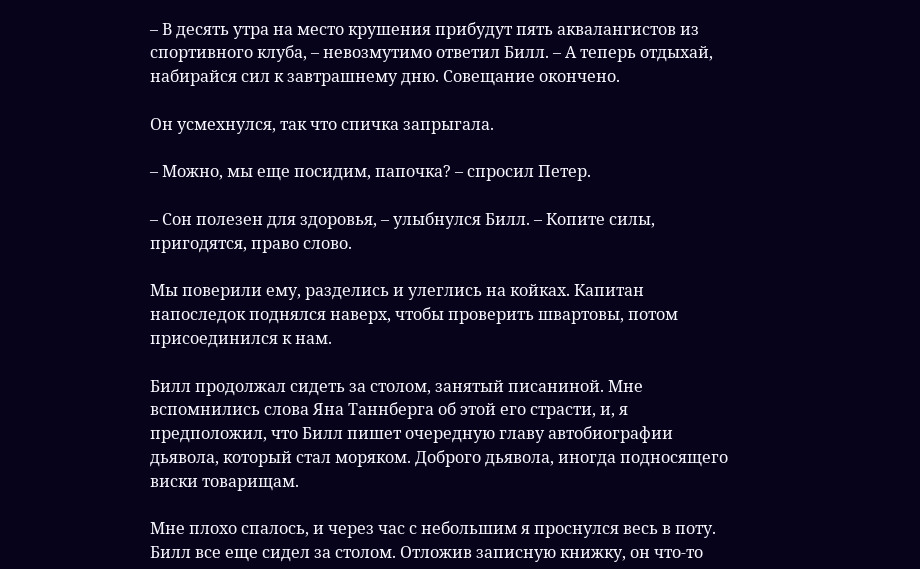– В десять утра на место крушения прибудут пять аквалангистов из спортивного клуба, – невозмутимо ответил Билл. – А теперь отдыхай, набирайся сил к завтрашнему дню. Совещание окончено.

Он усмехнулся, так что спичка запрыгала.

– Можно, мы еще посидим, папочка? – спросил Петер.

– Сон полезен для здоровья, – улыбнулся Билл. – Копите силы, пригодятся, право слово.

Мы поверили ему, разделись и улеглись на койках. Капитан напоследок поднялся наверх, чтобы проверить швартовы, потом присоединился к нам.

Билл продолжал сидеть за столом, занятый писаниной. Мне вспомнились слова Яна Таннберга об этой его страсти, и, я предположил, что Билл пишет очередную главу автобиографии дьявола, который стал моряком. Доброго дьявола, иногда подносящего виски товарищам.

Мне плохо спалось, и через час с небольшим я проснулся весь в поту. Билл все еще сидел за столом. Отложив записную книжку, он что-то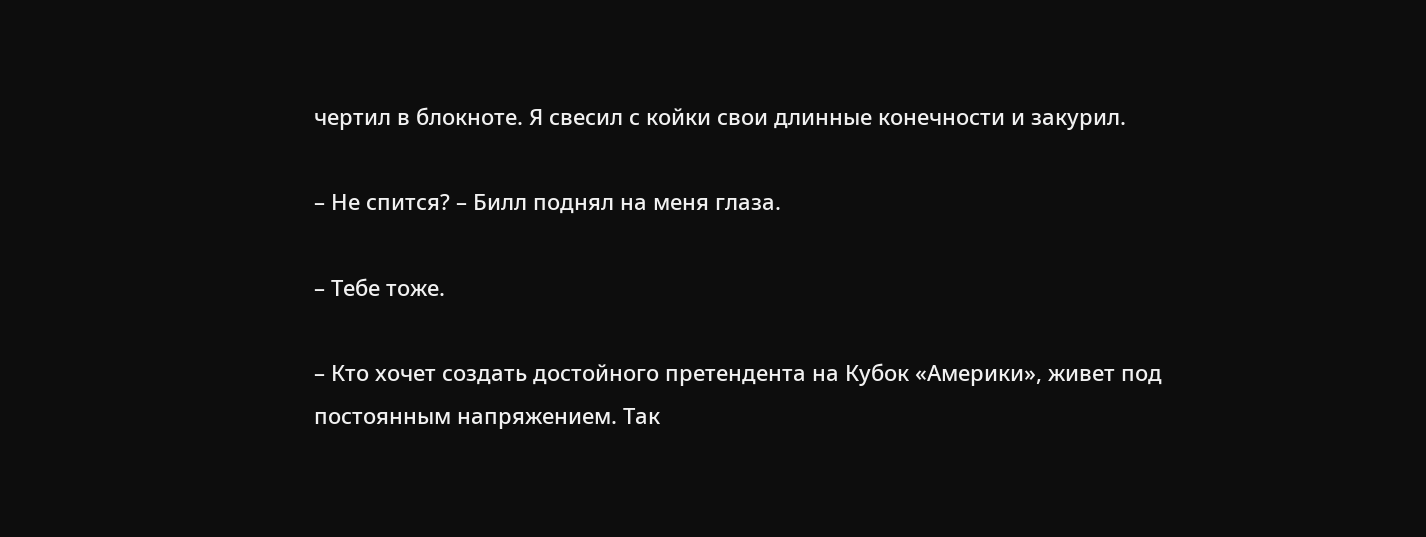чертил в блокноте. Я свесил с койки свои длинные конечности и закурил.

– Не спится? – Билл поднял на меня глаза.

– Тебе тоже.

– Кто хочет создать достойного претендента на Кубок «Америки», живет под постоянным напряжением. Так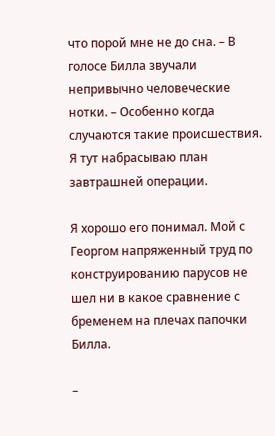что порой мне не до сна. – В голосе Билла звучали непривычно человеческие нотки. – Особенно когда случаются такие происшествия. Я тут набрасываю план завтрашней операции.

Я хорошо его понимал. Мой с Георгом напряженный труд по конструированию парусов не шел ни в какое сравнение с бременем на плечах папочки Билла.

–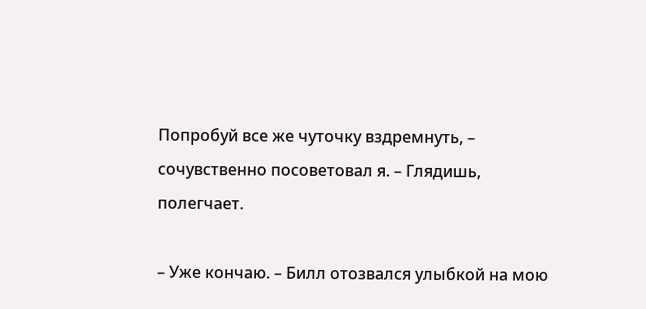Попробуй все же чуточку вздремнуть, – сочувственно посоветовал я. – Глядишь, полегчает.

– Уже кончаю. – Билл отозвался улыбкой на мою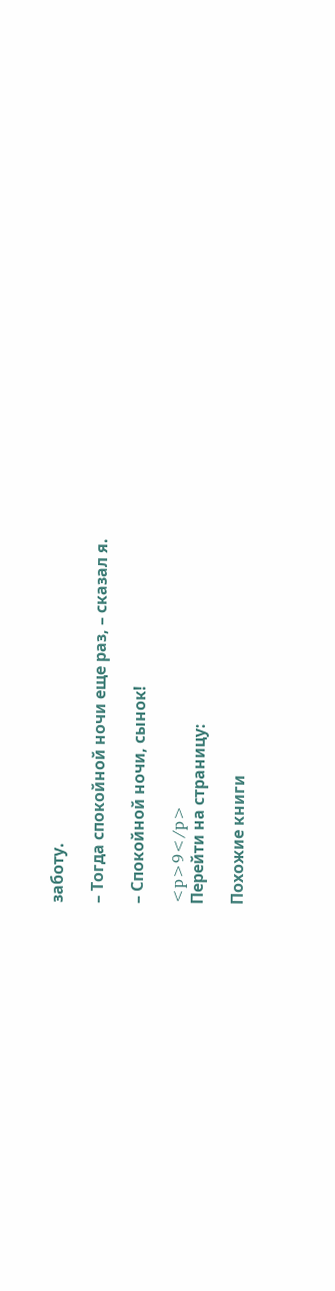заботу.

– Тогда спокойной ночи еще раз, – сказал я.

– Спокойной ночи, сынок!

<p>9</p>
Перейти на страницу:

Похожие книги